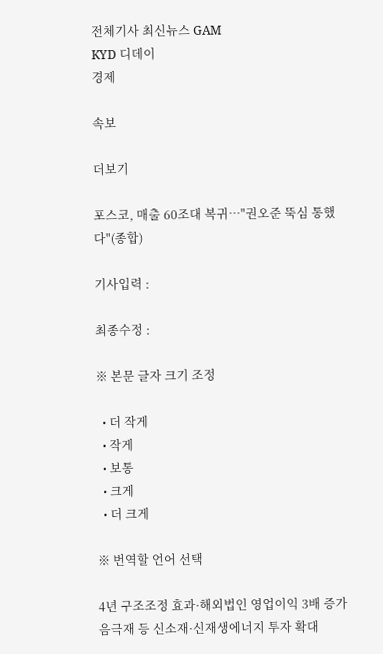전체기사 최신뉴스 GAM
KYD 디데이
경제

속보

더보기

포스코, 매출 60조대 복귀…"권오준 뚝심 통했다"(종합)

기사입력 :

최종수정 :

※ 본문 글자 크기 조정

  • 더 작게
  • 작게
  • 보통
  • 크게
  • 더 크게

※ 번역할 언어 선택

4년 구조조정 효과·해외법인 영업이익 3배 증가
음극재 등 신소재·신재생에너지 투자 확대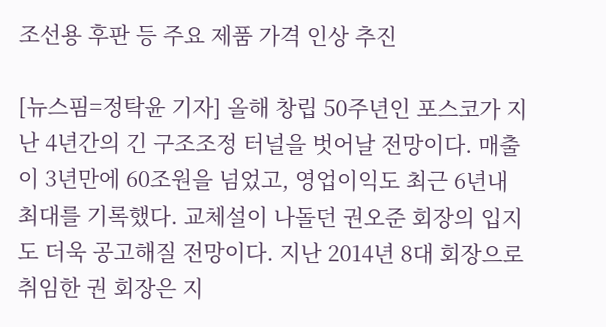조선용 후판 등 주요 제품 가격 인상 추진

[뉴스핌=정탁윤 기자] 올해 창립 50주년인 포스코가 지난 4년간의 긴 구조조정 터널을 벗어날 전망이다. 매출이 3년만에 60조원을 넘었고, 영업이익도 최근 6년내 최대를 기록했다. 교체설이 나돌던 권오준 회장의 입지도 더욱 공고해질 전망이다. 지난 2014년 8대 회장으로 취임한 권 회장은 지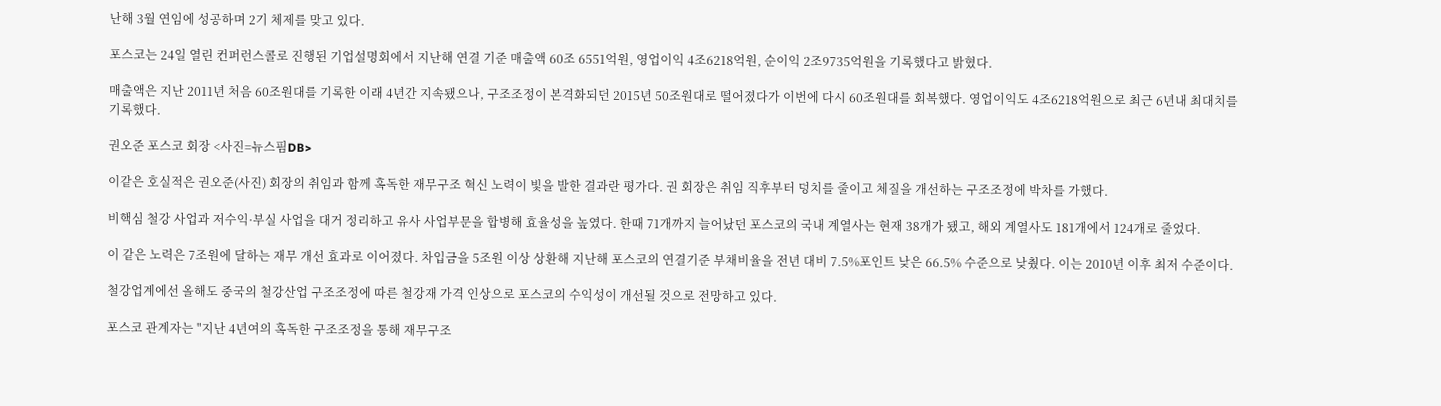난해 3월 연임에 성공하며 2기 체제를 맞고 있다.

포스코는 24일 열린 컨퍼런스콜로 진행된 기업설명회에서 지난해 연결 기준 매출액 60조 6551억원, 영업이익 4조6218억원, 순이익 2조9735억원을 기록했다고 밝혔다.

매출액은 지난 2011년 처음 60조원대를 기록한 이래 4년간 지속됐으나, 구조조정이 본격화되던 2015년 50조원대로 떨어졌다가 이번에 다시 60조원대를 회복했다. 영업이익도 4조6218억원으로 최근 6년내 최대치를 기록했다.

권오준 포스코 회장 <사진=뉴스핌DB>

이같은 호실적은 권오준(사진) 회장의 취임과 함께 혹독한 재무구조 혁신 노력이 빛을 발한 결과란 평가다. 권 회장은 취임 직후부터 덩치를 줄이고 체질을 개선하는 구조조정에 박차를 가했다.

비핵심 철강 사업과 저수익·부실 사업을 대거 정리하고 유사 사업부문을 합병해 효율성을 높였다. 한때 71개까지 늘어났던 포스코의 국내 계열사는 현재 38개가 됐고, 해외 계열사도 181개에서 124개로 줄었다.

이 같은 노력은 7조원에 달하는 재무 개선 효과로 이어졌다. 차입금을 5조원 이상 상환해 지난해 포스코의 연결기준 부채비율을 전년 대비 7.5%포인트 낮은 66.5% 수준으로 낮췄다. 이는 2010년 이후 최저 수준이다.

철강업계에선 올해도 중국의 철강산업 구조조정에 따른 철강재 가격 인상으로 포스코의 수익성이 개선될 것으로 전망하고 있다.

포스코 관계자는 "지난 4년여의 혹독한 구조조정을 통해 재무구조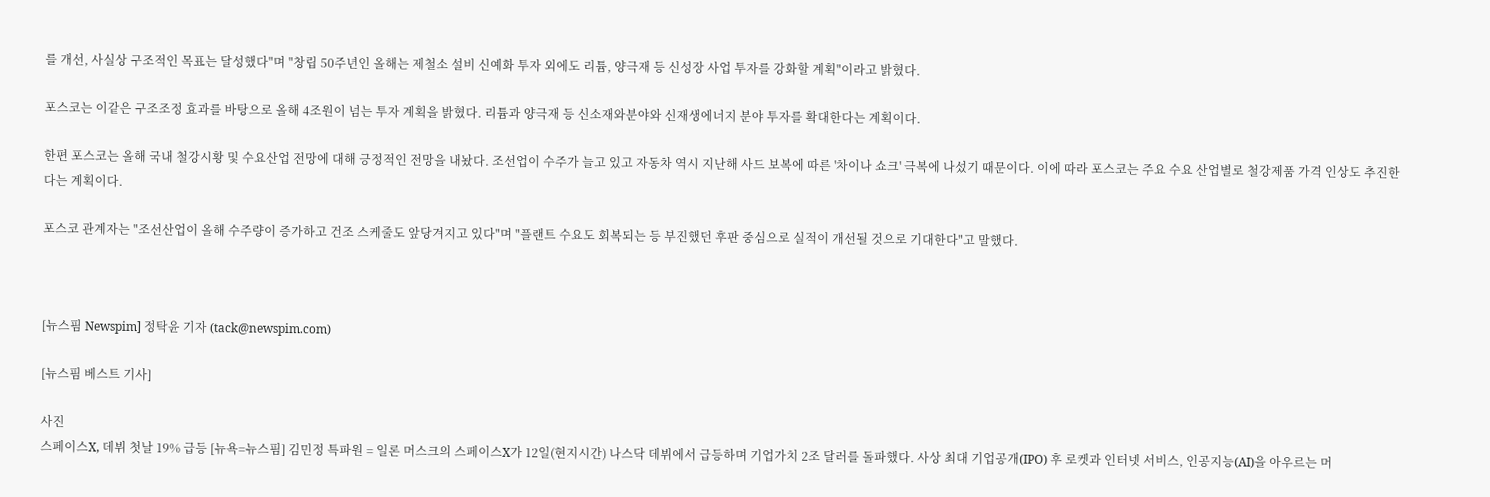를 개선, 사실상 구조적인 목표는 달성했다"며 "창립 50주년인 올해는 제철소 설비 신예화 투자 외에도 리튬, 양극재 등 신성장 사업 투자를 강화할 계획"이라고 밝혔다.

포스코는 이같은 구조조정 효과를 바탕으로 올해 4조원이 넘는 투자 계획을 밝혔다. 리튬과 양극재 등 신소재와분야와 신재생에너지 분야 투자를 확대한다는 계획이다.

한편 포스코는 올해 국내 철강시황 및 수요산업 전망에 대해 긍정적인 전망을 내놨다. 조선업이 수주가 늘고 있고 자동차 역시 지난해 사드 보복에 따른 '차이나 쇼크' 극복에 나섰기 때문이다. 이에 따라 포스코는 주요 수요 산업별로 철강제품 가격 인상도 추진한다는 계획이다.

포스코 관계자는 "조선산업이 올해 수주량이 증가하고 건조 스케줄도 앞당겨지고 있다"며 "플랜트 수요도 회복되는 등 부진했던 후판 중심으로 실적이 개선될 것으로 기대한다"고 말했다.



[뉴스핌 Newspim] 정탁윤 기자 (tack@newspim.com)

[뉴스핌 베스트 기사]

사진
스페이스X, 데뷔 첫날 19% 급등 [뉴욕=뉴스핌] 김민정 특파원 = 일론 머스크의 스페이스X가 12일(현지시간) 나스닥 데뷔에서 급등하며 기업가치 2조 달러를 돌파했다. 사상 최대 기업공개(IPO) 후 로켓과 인터넷 서비스, 인공지능(AI)을 아우르는 머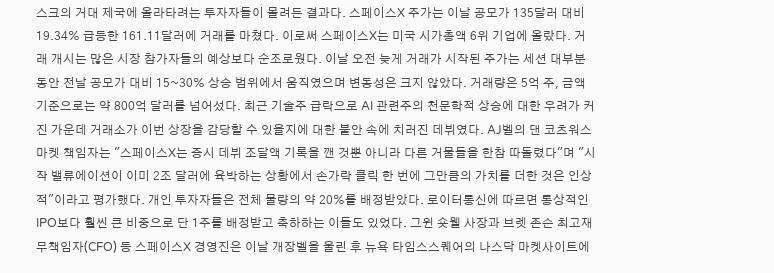스크의 거대 제국에 올라타려는 투자자들이 몰려든 결과다. 스페이스X 주가는 이날 공모가 135달러 대비 19.34% 급등한 161.11달러에 거래를 마쳤다. 이로써 스페이스X는 미국 시가총액 6위 기업에 올랐다. 거래 개시는 많은 시장 참가자들의 예상보다 순조로웠다. 이날 오전 늦게 거래가 시작된 주가는 세션 대부분 동안 전날 공모가 대비 15~30% 상승 범위에서 움직였으며 변동성은 크지 않았다. 거래량은 5억 주, 금액 기준으로는 약 800억 달러를 넘어섰다. 최근 기술주 급락으로 AI 관련주의 천문학적 상승에 대한 우려가 커진 가운데 거래소가 이번 상장을 감당할 수 있을지에 대한 불안 속에 치러진 데뷔였다. AJ벨의 댄 코츠워스 마켓 책임자는 "스페이스X는 증시 데뷔 조달액 기록을 깬 것뿐 아니라 다른 거물들을 한참 따돌렸다"며 "시작 밸류에이션이 이미 2조 달러에 육박하는 상황에서 손가락 클릭 한 번에 그만큼의 가치를 더한 것은 인상적"이라고 평가했다. 개인 투자자들은 전체 물량의 약 20%를 배정받았다. 로이터통신에 따르면 통상적인 IPO보다 훨씬 큰 비중으로 단 1주를 배정받고 축하하는 이들도 있었다. 그윈 숏웰 사장과 브렛 존슨 최고재무책임자(CFO) 등 스페이스X 경영진은 이날 개장벨을 울린 후 뉴욕 타임스스퀘어의 나스닥 마켓사이트에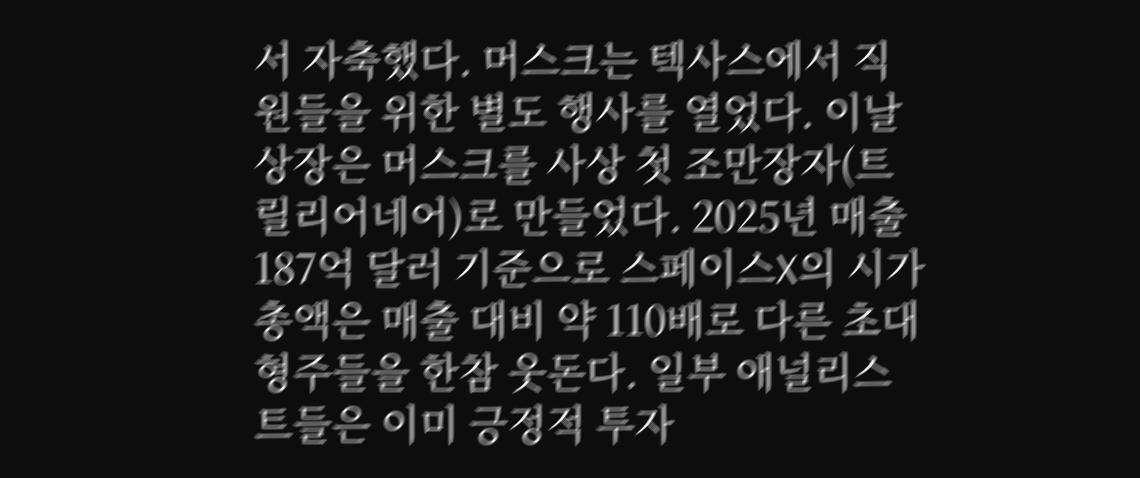서 자축했다. 머스크는 텍사스에서 직원들을 위한 별도 행사를 열었다. 이날 상장은 머스크를 사상 첫 조만장자(트릴리어네어)로 만들었다. 2025년 매출 187억 달러 기준으로 스페이스X의 시가총액은 매출 대비 약 110배로 다른 초대형주들을 한참 웃돈다. 일부 애널리스트들은 이미 긍정적 투자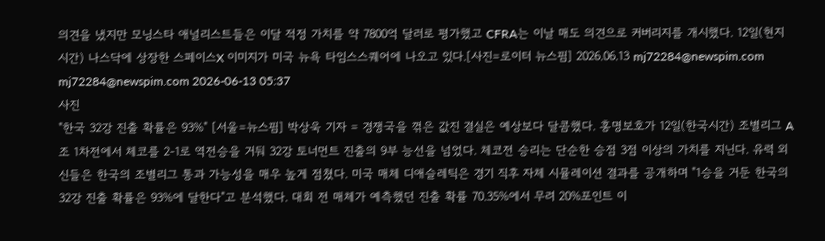의견을 냈지만 모닝스타 애널리스트들은 이달 적정 가치를 약 7800억 달러로 평가했고 CFRA는 이날 매도 의견으로 커버리지를 개시했다. 12일(현지시간) 나스닥에 상장한 스페이스X 이미지가 미국 뉴욕 타임스스퀘어에 나오고 있다.[사진=로이터 뉴스핌] 2026.06.13 mj72284@newspim.com   mj72284@newspim.com 2026-06-13 05:37
사진
"한국 32강 진출 확률은 93%" [서울=뉴스핌] 박상욱 기자 = 경쟁국을 꺾은 값진 결실은 예상보다 달콤했다. 홍명보호가 12일(한국시간) 조별리그 A조 1차전에서 체코를 2-1로 역전승을 거둬 32강 토너먼트 진출의 9부 능선을 넘었다. 체코전 승리는 단순한 승점 3점 이상의 가치를 지닌다. 유력 외신들은 한국의 조별리그 통과 가능성을 매우 높게 점쳤다. 미국 매체 디애슬레틱은 경기 직후 자체 시뮬레이션 결과를 공개하며 "1승을 거둔 한국의 32강 진출 확률은 93%에 달한다"고 분석했다. 대회 전 매체가 예측했던 진출 확률 70.35%에서 무려 20%포인트 이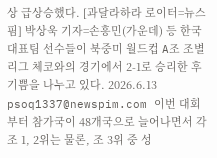상 급상승했다. [과달라하라 로이터=뉴스핌] 박상욱 기자=손흥민(가운데) 등 한국 대표팀 선수들이 북중미 월드컵 A조 조별리그 체코와의 경기에서 2-1로 승리한 후 기쁨을 나누고 있다. 2026.6.13 psoq1337@newspim.com 이번 대회부터 참가국이 48개국으로 늘어나면서 각 조 1, 2위는 물론, 조 3위 중 성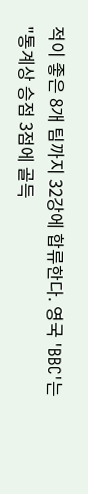적이 좋은 8개 팀까지 32강에 합류한다. 영국 'BBC'는 "통계상 승점 3점에 골득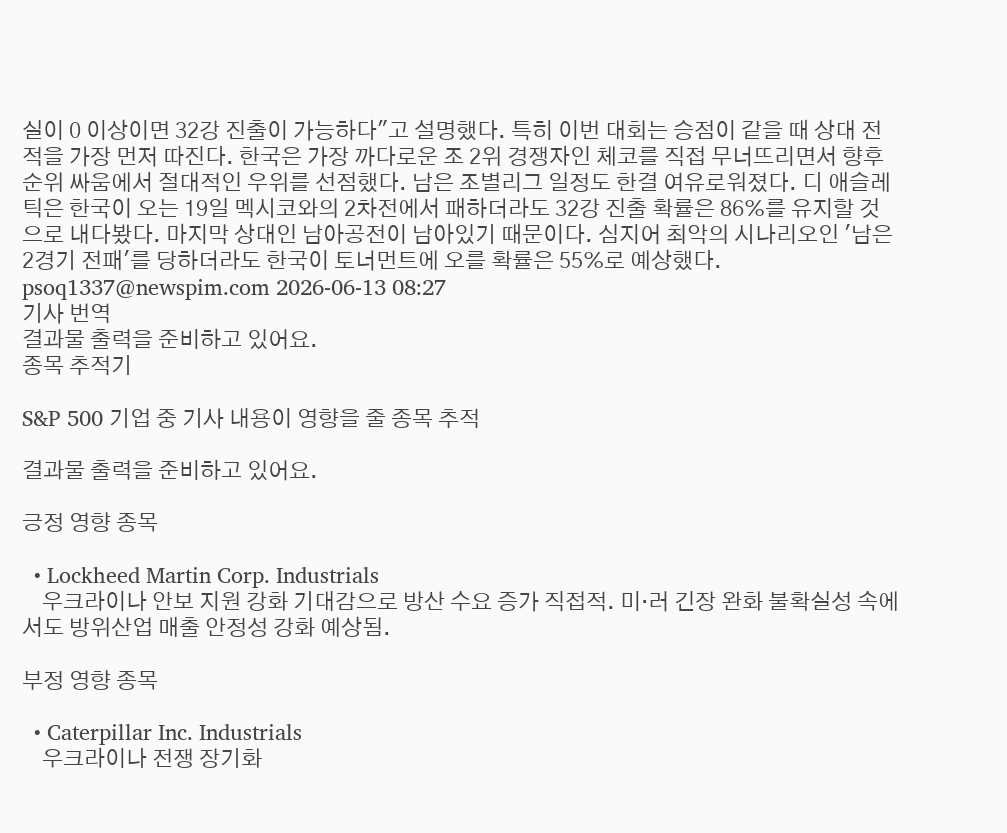실이 0 이상이면 32강 진출이 가능하다"고 설명했다. 특히 이번 대회는 승점이 같을 때 상대 전적을 가장 먼저 따진다. 한국은 가장 까다로운 조 2위 경쟁자인 체코를 직접 무너뜨리면서 향후 순위 싸움에서 절대적인 우위를 선점했다. 남은 조별리그 일정도 한결 여유로워졌다. 디 애슬레틱은 한국이 오는 19일 멕시코와의 2차전에서 패하더라도 32강 진출 확률은 86%를 유지할 것으로 내다봤다. 마지막 상대인 남아공전이 남아있기 때문이다. 심지어 최악의 시나리오인 '남은 2경기 전패'를 당하더라도 한국이 토너먼트에 오를 확률은 55%로 예상했다. psoq1337@newspim.com 2026-06-13 08:27
기사 번역
결과물 출력을 준비하고 있어요.
종목 추적기

S&P 500 기업 중 기사 내용이 영향을 줄 종목 추적

결과물 출력을 준비하고 있어요.

긍정 영향 종목

  • Lockheed Martin Corp. Industrials
    우크라이나 안보 지원 강화 기대감으로 방산 수요 증가 직접적. 미·러 긴장 완화 불확실성 속에서도 방위산업 매출 안정성 강화 예상됨.

부정 영향 종목

  • Caterpillar Inc. Industrials
    우크라이나 전쟁 장기화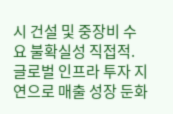시 건설 및 중장비 수요 불확실성 직접적. 글로벌 인프라 투자 지연으로 매출 성장 둔화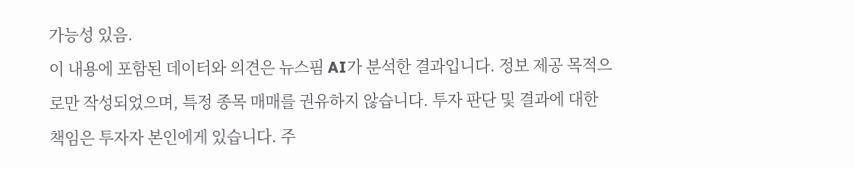가능성 있음.
이 내용에 포함된 데이터와 의견은 뉴스핌 AI가 분석한 결과입니다. 정보 제공 목적으로만 작성되었으며, 특정 종목 매매를 권유하지 않습니다. 투자 판단 및 결과에 대한 책임은 투자자 본인에게 있습니다. 주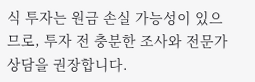식 투자는 원금 손실 가능성이 있으므로, 투자 전 충분한 조사와 전문가 상담을 권장합니다.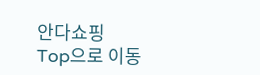안다쇼핑
Top으로 이동